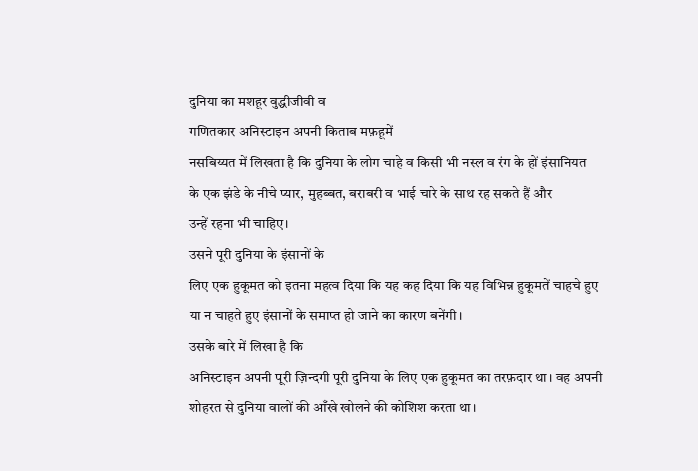दुनिया का मशहूर वुद्धीजीवी व
गणितकार अनिस्टाइन अपनी किताब मफ़हूमें
नसबिय्यत में लिखता है कि दुनिया के लोग चाहे व किसी भी नस्ल व रंग के हों इंसानियत
के एक झंडे के नीचे प्यार, मुहब्बत, बराबरी व भाई चारे के साथ रह सकते हैं और
उन्हें रहना भी चाहिए।
उसने पूरी दुनिया के इंसानों के
लिए एक हुकूमत को इतना महत्व दिया कि यह कह दिया कि यह विभिन्न हुकूमतें चाहचे हुए
या न चाहते हुए इंसानों के समाप्त हो जाने का कारण बनेंगी।
उसके बारे में लिखा है कि
अनिस्टाइन अपनी पूरी ज़िन्दगी पूरी दुनिया के लिए एक हुकूमत का तरफ़दार था। वह अपनी
शोहरत से दुनिया वालों की आँखे खोलने की कोशिश करता था।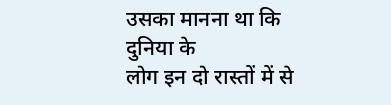उसका मानना था कि दुनिया के
लोग इन दो रास्तों में से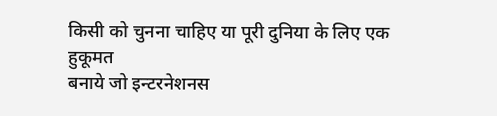किसी को चुनना चाहिए या पूरी दुनिया के लिए एक हुकूमत
बनाये जो इन्टरनेशनस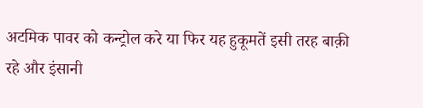अटमिक पावर को कन्ट्रोल करे या फिर यह हुकूमतें इसी तरह बाक़ी
रहे और इंसानी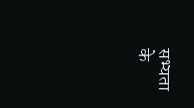सभ्यता के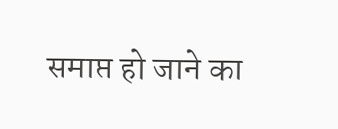समाप्त हो जाने का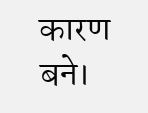कारण बने।